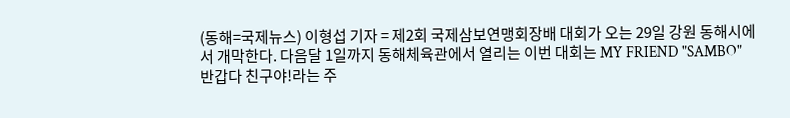(동해=국제뉴스) 이형섭 기자 = 제2회 국제삼보연맹회장배 대회가 오는 29일 강원 동해시에서 개막한다. 다음달 1일까지 동해체육관에서 열리는 이번 대회는 MY FRIEND "SAMBO" 반갑다 친구야!라는 주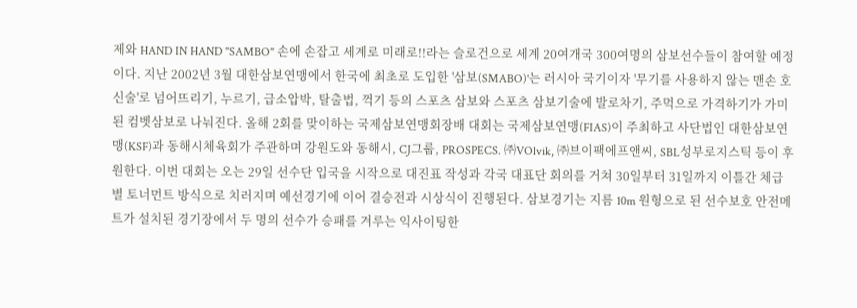제와 HAND IN HAND "SAMBO" 손에 손잡고 세계로 미래로!!라는 슬로건으로 세계 20여개국 300여명의 삼보선수들이 참여할 예정이다. 지난 2002년 3월 대한삼보연맹에서 한국에 최초로 도입한 '삼보(SMABO)'는 러시아 국기이자 '무기를 사용하지 않는 맨손 호신술'로 넘어뜨리기, 누르기, 급소압박, 탈출법, 꺽기 등의 스포츠 삼보와 스포츠 삼보기술에 발로차기, 주먹으로 가격하기가 가미된 컴벳삼보로 나눠진다. 올해 2회를 맞이하는 국제삼보연맹회장배 대회는 국제삼보연맹(FIAS)이 주최하고 사단법인 대한삼보연맹(KSF)과 동해시체육회가 주관하며 강원도와 동해시, CJ그룹, PROSPECS. ㈜VOlvik, ㈜브이팩에프앤씨, SBL성부로지스틱 등이 후원한다. 이번 대회는 오는 29일 선수단 입국을 시작으로 대진표 작성과 각국 대표단 회의를 거쳐 30일부터 31일까지 이틀간 체급별 토너먼트 방식으로 치러지며 예선경기에 이어 결승전과 시상식이 진행된다. 삼보경기는 지름 10m 원형으로 된 선수보호 안전메트가 설치된 경기장에서 두 명의 선수가 승패를 겨루는 익사이팅한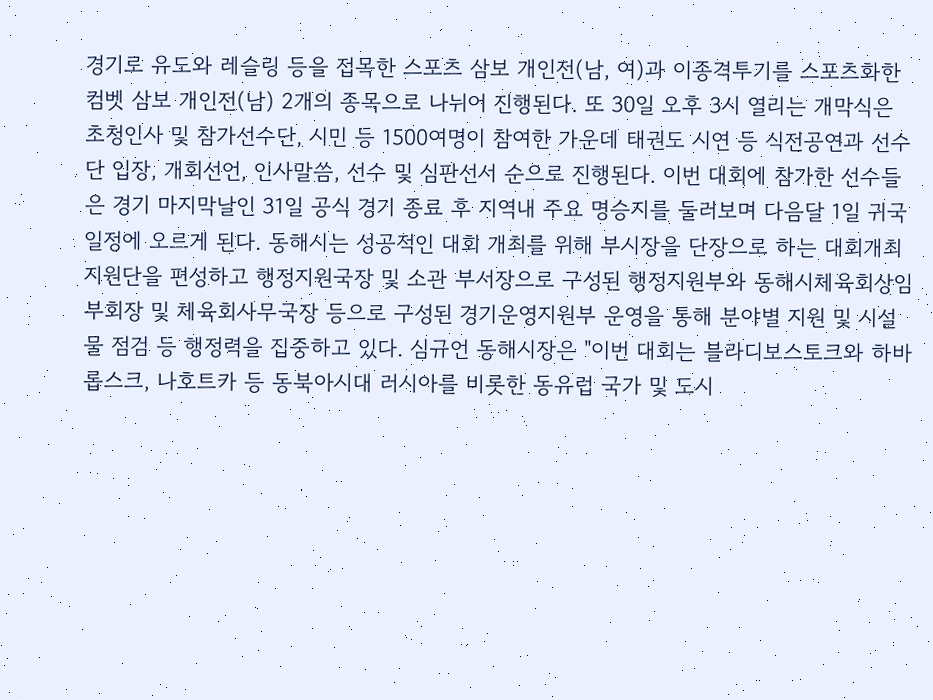경기로 유도와 레슬링 등을 접목한 스포츠 삼보 개인전(남, 여)과 이종격투기를 스포츠화한 컴벳 삼보 개인전(남) 2개의 종목으로 나뉘어 진행된다. 또 30일 오후 3시 열리는 개막식은 초청인사 및 참가선수단, 시민 등 1500여명이 참여한 가운데 태권도 시연 등 식전공연과 선수단 입장, 개회선언, 인사말씀, 선수 및 심판선서 순으로 진행된다. 이번 대회에 참가한 선수들은 경기 마지막날인 31일 공식 경기 종료 후 지역내 주요 명승지를 둘러보며 다음달 1일 귀국일정에 오르게 된다. 동해시는 성공적인 대회 개최를 위해 부시장을 단장으로 하는 대회개최지원단을 편성하고 행정지원국장 및 소관 부서장으로 구성된 행정지원부와 동해시체육회상임부회장 및 체육회사무국장 등으로 구성된 경기운영지원부 운영을 통해 분야별 지원 및 시설물 점검 등 행정력을 집중하고 있다. 심규언 동해시장은 "이번 대회는 블라디보스토크와 하바롭스크, 나호트카 등 동북아시대 러시아를 비롯한 동유럽 국가 및 도시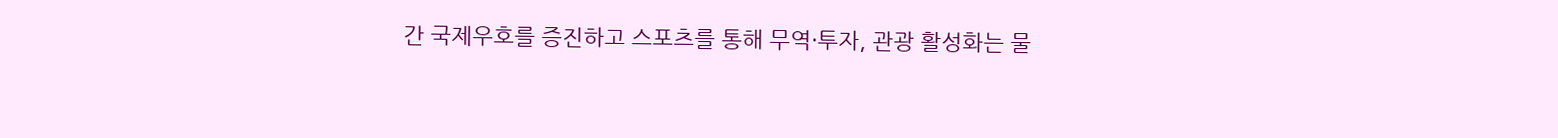간 국제우호를 증진하고 스포츠를 통해 무역·투자, 관광 활성화는 물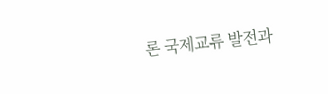론 국제교류 발전과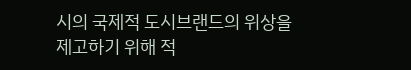시의 국제적 도시브랜드의 위상을 제고하기 위해 적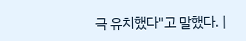극 유치했다"고 말했다. |